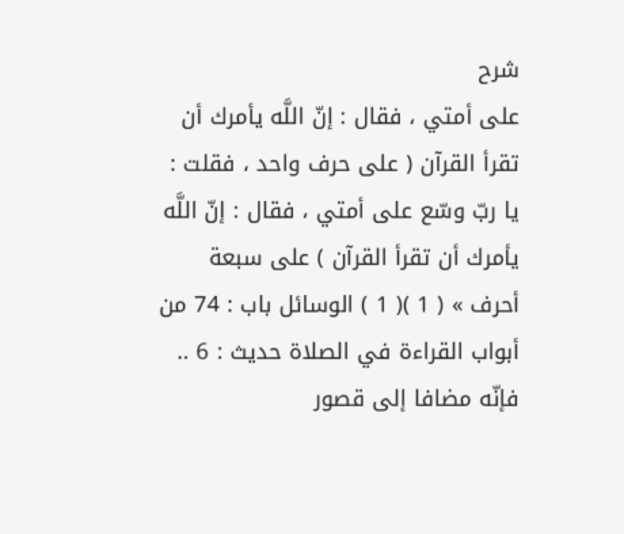شرح
على أمتي ، فقال : إنّ اللَّه يأمرك أن تقرأ القرآن ( على حرف واحد ، فقلت : يا ربّ وسّع على أمتي ، فقال : إنّ اللَّه يأمرك أن تقرأ القرآن ) على سبعة أحرف » ( 1 )( 1 ) الوسائل باب : 74 من أبواب القراءة في الصلاة حديث : 6 ..
فإنّه مضافا إلى قصور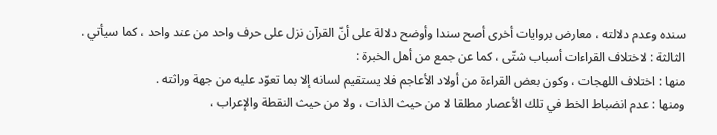سنده وعدم دلالته ، معارض بروايات أخرى أصح سندا وأوضح دلالة على أنّ القرآن نزل على حرف واحد من عند واحد ، كما سيأتي .
الثالثة : لاختلاف القراءات أسباب شتّى ، كما عن جمع من أهل الخبرة :
منها : اختلاف اللهجات ، وكون بعض القراءة من أولاد الأعاجم فلا يستقيم لسانه إلا بما تعوّد عليه من جهة وراثته .
ومنها : عدم انضباط الخط في تلك الأعصار مطلقا لا من حيث الذات ، ولا من حيث النقطة والإعراب ،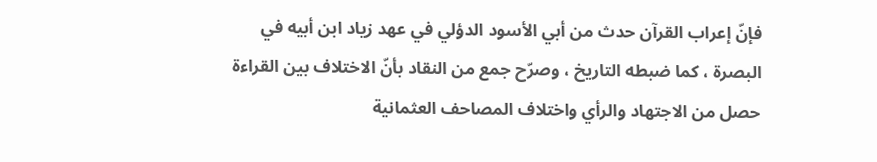فإنّ إعراب القرآن حدث من أبي الأسود الدؤلي في عهد زياد ابن أبيه في البصرة ، كما ضبطه التاريخ ، وصرّح جمع من النقاد بأنّ الاختلاف بين القراءة حصل من الاجتهاد والرأي واختلاف المصاحف العثمانية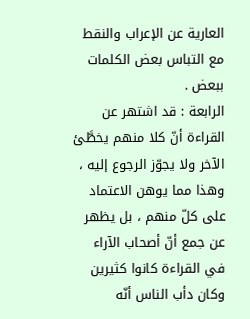العارية عن الإعراب والنقط مع التباس بعض الكلمات ببعض .
الرابعة : قد اشتهر عن القراءة أنّ كلا منهم يخطَّئ الآخر ولا يجوّز الرجوع إليه ، وهذا مما يوهن الاعتماد على كلّ منهم ، بل يظهر عن جمع أنّ أصحاب الآراء في القراءة كانوا كثيرين وكان دأب الناس أنّه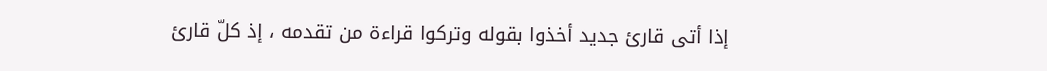إذا أتى قارئ جديد أخذوا بقوله وتركوا قراءة من تقدمه ، إذ كلّ قارئ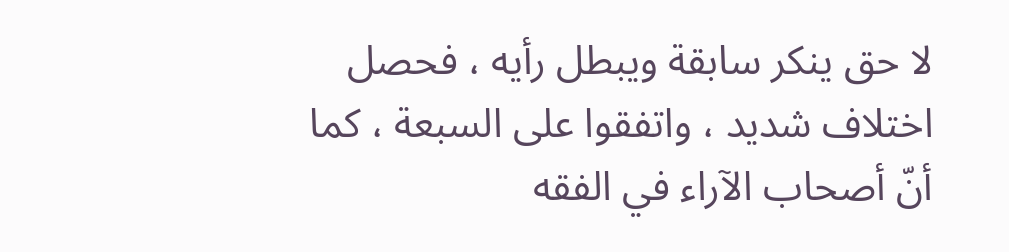لا حق ينكر سابقة ويبطل رأيه ، فحصل اختلاف شديد ، واتفقوا على السبعة ، كما أنّ أصحاب الآراء في الفقه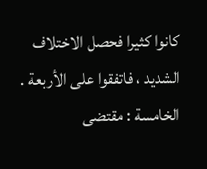كانوا كثيرا فحصل الاختلاف الشديد ، فاتفقوا على الأربعة .
الخامسة : مقتضى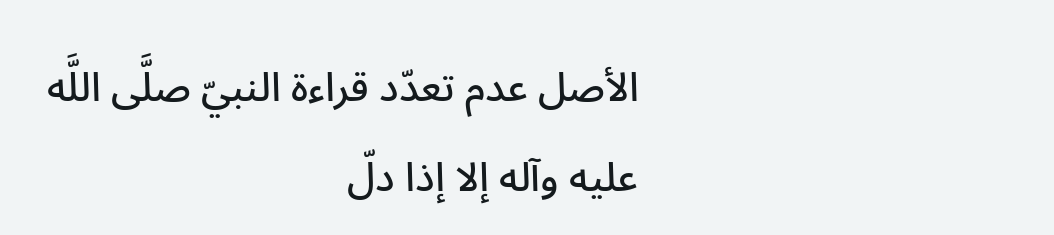الأصل عدم تعدّد قراءة النبيّ صلَّى اللَّه عليه وآله إلا إذا دلّ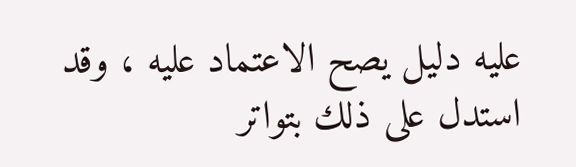عليه دليل يصح الاعتماد عليه ، وقد استدل على ذلك بتواتر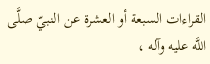القراءات السبعة أو العشرة عن النبيّ صلَّى اللَّه عليه وآله ،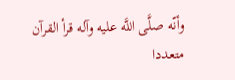وأنّه صلَّى اللَّه عليه وآله قرأ القرآن متعددا